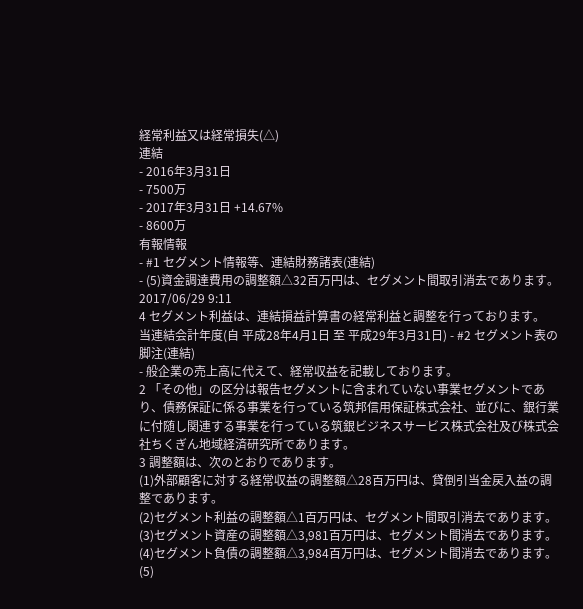経常利益又は経常損失(△)
連結
- 2016年3月31日
- 7500万
- 2017年3月31日 +14.67%
- 8600万
有報情報
- #1 セグメント情報等、連結財務諸表(連結)
- (5)資金調達費用の調整額△32百万円は、セグメント間取引消去であります。2017/06/29 9:11
4 セグメント利益は、連結損益計算書の経常利益と調整を行っております。
当連結会計年度(自 平成28年4月1日 至 平成29年3月31日) - #2 セグメント表の脚注(連結)
- 般企業の売上高に代えて、経常収益を記載しております。
2 「その他」の区分は報告セグメントに含まれていない事業セグメントであり、債務保証に係る事業を行っている筑邦信用保証株式会社、並びに、銀行業に付随し関連する事業を行っている筑銀ビジネスサービス株式会社及び株式会社ちくぎん地域経済研究所であります。
3 調整額は、次のとおりであります。
(1)外部顧客に対する経常収益の調整額△28百万円は、貸倒引当金戻入益の調整であります。
(2)セグメント利益の調整額△1百万円は、セグメント間取引消去であります。
(3)セグメント資産の調整額△3,981百万円は、セグメント間消去であります。
(4)セグメント負債の調整額△3,984百万円は、セグメント間消去であります。
(5)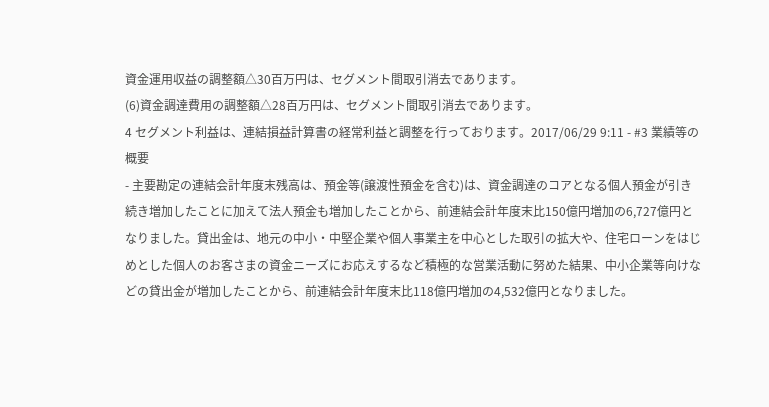資金運用収益の調整額△30百万円は、セグメント間取引消去であります。
(6)資金調達費用の調整額△28百万円は、セグメント間取引消去であります。
4 セグメント利益は、連結損益計算書の経常利益と調整を行っております。2017/06/29 9:11 - #3 業績等の概要
- 主要勘定の連結会計年度末残高は、預金等(譲渡性預金を含む)は、資金調達のコアとなる個人預金が引き続き増加したことに加えて法人預金も増加したことから、前連結会計年度末比150億円増加の6,727億円となりました。貸出金は、地元の中小・中堅企業や個人事業主を中心とした取引の拡大や、住宅ローンをはじめとした個人のお客さまの資金ニーズにお応えするなど積極的な営業活動に努めた結果、中小企業等向けなどの貸出金が増加したことから、前連結会計年度末比118億円増加の4,532億円となりました。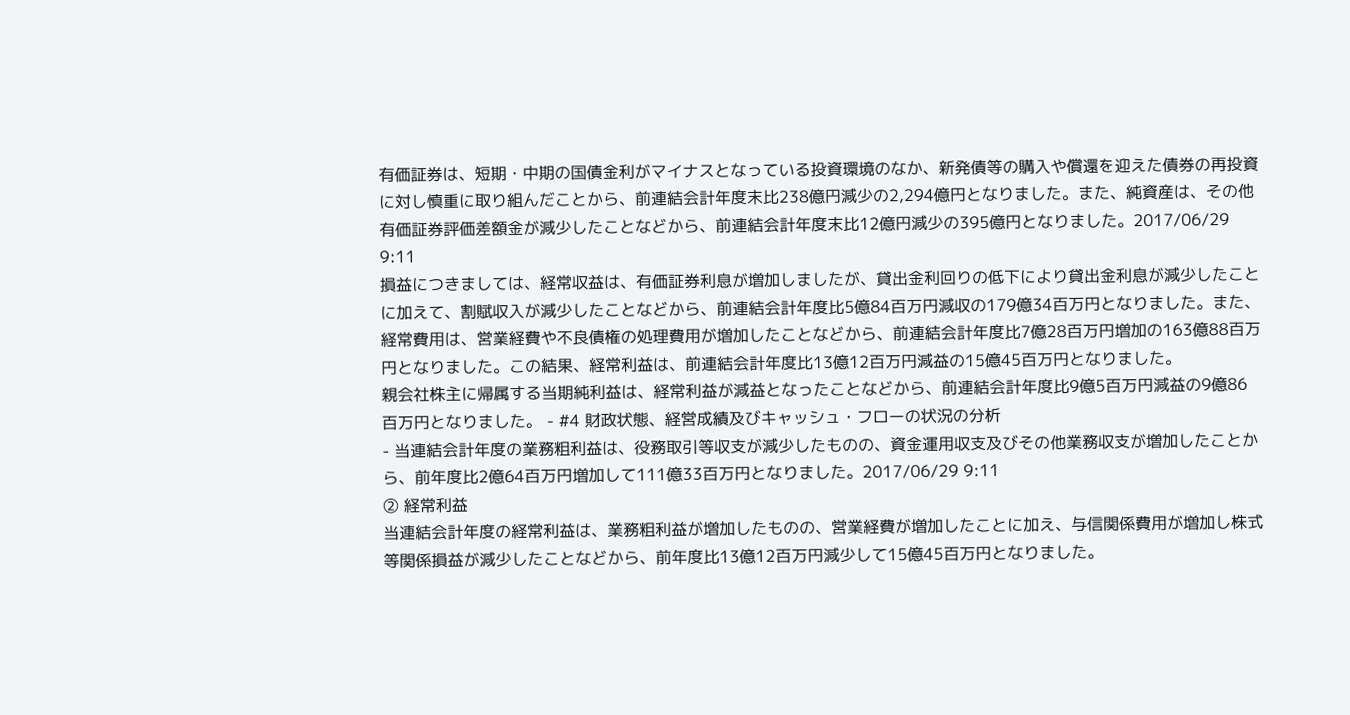有価証券は、短期・中期の国債金利がマイナスとなっている投資環境のなか、新発債等の購入や償還を迎えた債券の再投資に対し慎重に取り組んだことから、前連結会計年度末比238億円減少の2,294億円となりました。また、純資産は、その他有価証券評価差額金が減少したことなどから、前連結会計年度末比12億円減少の395億円となりました。2017/06/29 9:11
損益につきましては、経常収益は、有価証券利息が増加しましたが、貸出金利回りの低下により貸出金利息が減少したことに加えて、割賦収入が減少したことなどから、前連結会計年度比5億84百万円減収の179億34百万円となりました。また、経常費用は、営業経費や不良債権の処理費用が増加したことなどから、前連結会計年度比7億28百万円増加の163億88百万円となりました。この結果、経常利益は、前連結会計年度比13億12百万円減益の15億45百万円となりました。
親会社株主に帰属する当期純利益は、経常利益が減益となったことなどから、前連結会計年度比9億5百万円減益の9億86百万円となりました。 - #4 財政状態、経営成績及びキャッシュ・フローの状況の分析
- 当連結会計年度の業務粗利益は、役務取引等収支が減少したものの、資金運用収支及びその他業務収支が増加したことから、前年度比2億64百万円増加して111億33百万円となりました。2017/06/29 9:11
② 経常利益
当連結会計年度の経常利益は、業務粗利益が増加したものの、営業経費が増加したことに加え、与信関係費用が増加し株式等関係損益が減少したことなどから、前年度比13億12百万円減少して15億45百万円となりました。